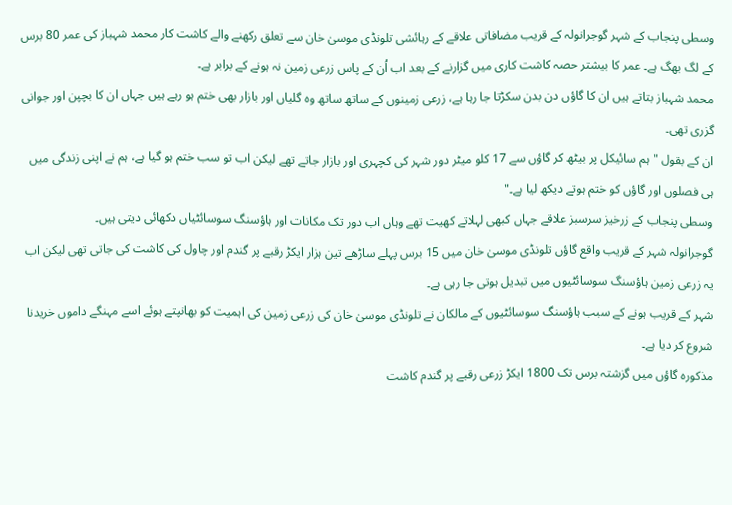وسطی پنجاب کے شہر گوجرانولہ کے قریب مضافاتی علاقے کے رہائشی تلونڈی موسیٰ خان سے تعلق رکھنے والے کاشت کار محمد شہباز کی عمر 80 برس کے لگ بھگ ہے۔ عمر کا بیشتر حصہ کاشت کاری میں گزارنے کے بعد اب اُن کے پاس زرعی زمین نہ ہونے کے برابر ہے۔
محمد شہباز بتاتے ہیں ان کا گاؤں دن بدن سکڑتا جا رہا ہے، زرعی زمینوں کے ساتھ ساتھ وہ گلیاں اور بازار بھی ختم ہو رہے ہیں جہاں ان کا بچپن اور جوانی گزری تھی۔
ان کے بقول "ہم سائیکل پر بیٹھ کر گاؤں سے 17 کلو میٹر دور شہر کی کچہری اور بازار جاتے تھے لیکن اب تو سب ختم ہو گیا ہے، ہم نے اپنی زندگی میں ہی فصلوں اور گاؤں کو ختم ہوتے دیکھ لیا ہے۔"
وسطی پنجاب کے زرخیز سرسبز علاقے جہاں کبھی لہلاتے کھیت تھے وہاں اب دور تک مکانات اور ہاؤسنگ سوسائٹیاں دکھائی دیتی ہیں۔
گوجرانولہ شہر کے قریب واقع گاؤں تلونڈی موسیٰ خان میں 15 برس پہلے ساڑھے تین ہزار ایکڑ رقبے پر گندم اور چاول کی کاشت کی جاتی تھی لیکن اب یہ زرعی زمین ہاؤسنگ سوسائٹیوں میں تبدیل ہوتی جا رہی ہے۔
شہر کے قریب ہونے کے سبب ہاؤسنگ سوسائٹیوں کے مالکان نے تلونڈی موسیٰ خان کی زرعی زمین کی اہمیت کو بھانپتے ہوئے اسے مہنگے داموں خریدنا شروع کر دیا ہے۔
مذکورہ گاؤں میں گزشتہ برس تک 1800 ایکڑ زرعی رقبے پر گندم کاشت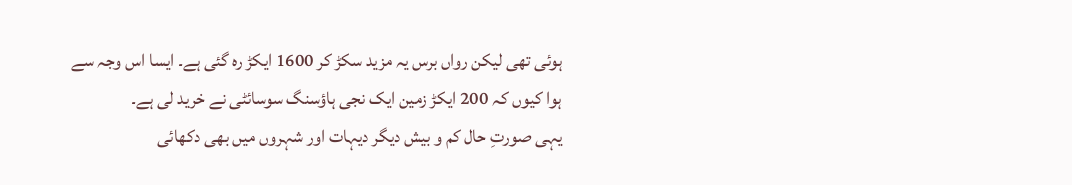ہوئی تھی لیکن رواں برس یہ مزید سکڑ کر 1600 ایکڑ رہ گئی ہے۔ ایسا اس وجہ سے ہوا کیوں کہ 200 ایکڑ زمین ایک نجی ہاؤسنگ سوسائٹی نے خرید لی ہے۔
یہی صورتِ حال کم و بیش دیگر دیہات اور شہروں میں بھی دکھائی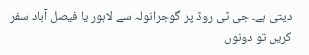دیتی ہے۔ جی ٹی روڈ پر گوجرانولہ سے لاہور یا فیصل آباد سفر کریں تو دونوں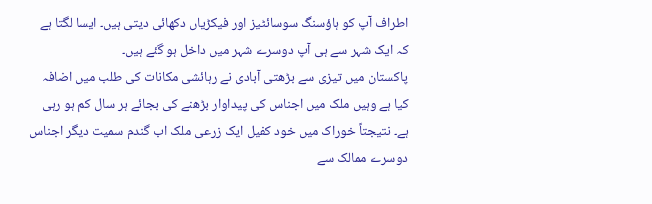اطراف آپ کو ہاؤسنگ سوسائٹیز اور فیکڑیاں دکھائی دیتی ہیں۔ ایسا لگتا ہے کہ ایک شہر سے ہی آپ دوسرے شہر میں داخل ہو گئے ہیں۔
پاکستان میں تیزی سے بڑھتی آبادی نے رہائشی مکانات کی طلب میں اضافہ کیا ہے وہیں ملک میں اجناس کی پیداوار بڑھنے کی بجائے ہر سال کم ہو رہی ہے۔ نتیجتاً خوراک میں خود کفیل ایک زرعی ملک اب گندم سمیت دیگر اجناس دوسرے ممالک سے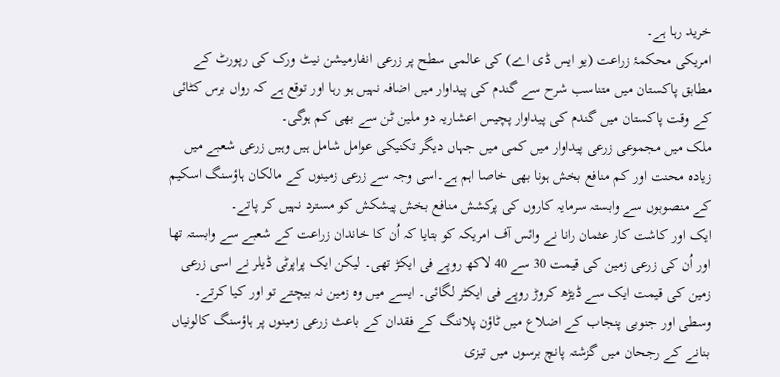خرید رہا ہے۔
امریکی محکمۂ زراعت (یو ایس ڈی اے) کی عالمی سطح پر زرعی انفارمیشن نیٹ ورک کی رپورٹ کے مطابق پاکستان میں متناسب شرح سے گندم کی پیداوار میں اضافہ نہیں ہو رہا اور توقع ہے کہ رواں برس کٹائی کے وقت پاکستان میں گندم کی پیداوار پچیس اعشاریہ دو ملین ٹن سے بھی کم ہوگی۔
ملک میں مجموعی زرعی پیداوار میں کمی میں جہاں دیگر تکنیکی عوامل شامل ہیں وہیں زرعی شعبے میں زیادہ محنت اور کم منافع بخش ہونا بھی خاصا اہم ہے۔اسی وجہ سے زرعی زمینوں کے مالکان ہاؤسنگ اسکیم کے منصوبوں سے وابستہ سرمایہ کاروں کی پرکشش منافع بخش پیشکش کو مسترد نہیں کر پاتے۔
ایک اور کاشت کار عثمان رانا نے وائس آف امریکہ کو بتایا کہ اُن کا خاندان زراعت کے شعبے سے وابستہ تھا اور اُن کی زرعی زمین کی قیمت 30 سے 40 لاکھ روپے فی ایکڑ تھی۔ لیکن ایک پراپرٹی ڈیلر نے اسی زرعی زمین کی قیمت ایک سے ڈیڑھ کروڑ روپے فی ایکٹر لگائی۔ ایسے میں وہ زمین نہ بیچتے تو اور کیا کرتے۔
وسطی اور جنوبی پنجاب کے اضلاع میں ٹاؤن پلاننگ کے فقدان کے باعث زرعی زمینوں پر ہاؤسنگ کالونیاں بنانے کے رجحان میں گزشتہ پانچ برسوں میں تیزی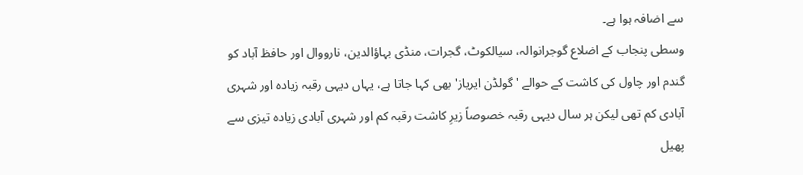سے اضافہ ہوا ہے۔
وسطی پنجاب کے اضلاع گوجرانوالہ، سیالکوٹ، گجرات، منڈی بہاؤالدین، نارووال اور حافظ آباد کو گندم اور چاول کی کاشت کے حوالے 'گولڈن ایریاز' بھی کہا جاتا ہے، یہاں دیہی رقبہ زیادہ اور شہری آبادی کم تھی لیکن ہر سال دیہی رقبہ خصوصاً زیرِ کاشت رقبہ کم اور شہری آبادی زیادہ تیزی سے پھیل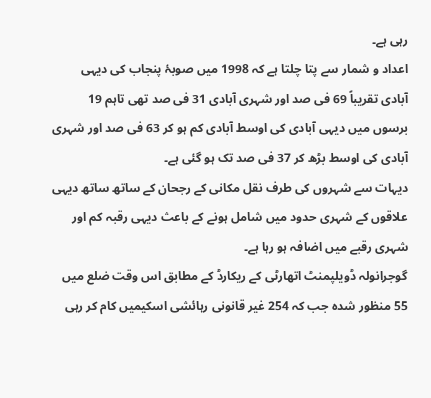رہی ہے۔
اعداد و شمار سے پتا چلتا ہے کہ 1998 میں صوبۂ پنجاب کی دیہی آبادی تقریباً 69 فی صد اور شہری آبادی 31 فی صد تھی تاہم 19 برسوں میں دیہی آبادی کی اوسط آبادی کم ہو کر 63 فی صد اور شہری آبادی کی اوسط بڑھ کر 37 فی صد تک ہو گئی ہے۔
دیہات سے شہروں کی طرف نقل مکانی کے رجحان کے ساتھ ساتھ دیہی علاقوں کے شہری حدود میں شامل ہونے کے باعث دیہی رقبہ کم اور شہری رقبے میں اضافہ ہو رہا ہے۔
گوجرانولہ ڈویلپمنٹ اتھارٹی کے ریکارڈ کے مطابق اس وقت ضلع میں 55 منظور شدہ جب کہ 254 غیر قانونی رہائشی اسکیمیں کام کر رہی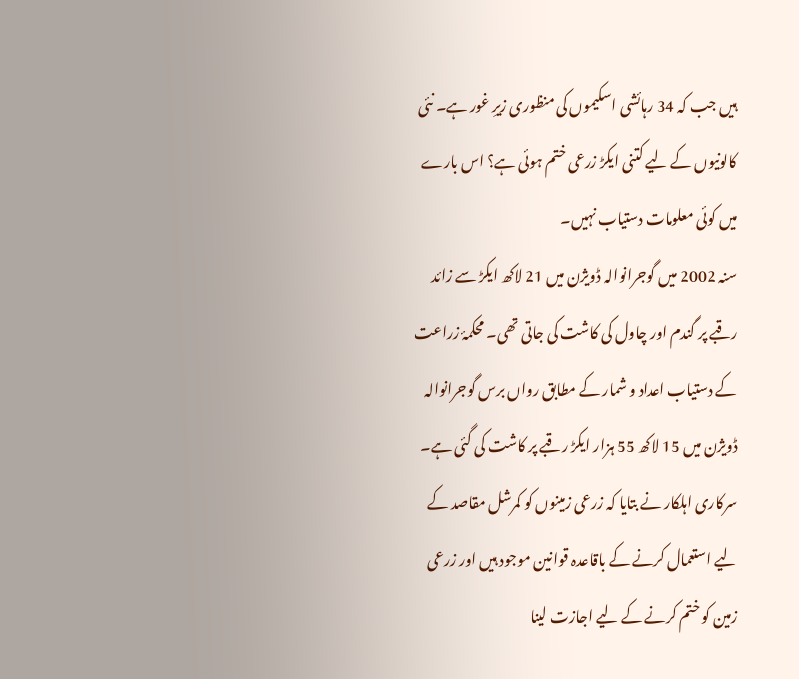ہیں جب کہ 34 رہائشی اسکیموں کی منظوری زیرِ غور ہے۔ نئی کالونیوں کے لیے کتنی ایکڑ زرعی ختم ہوئی ہے؟ اس بارے میں کوئی معلومات دستیاب نہیں۔
سنہ 2002 میں گوجرانوالہ ڈویژن میں 21 لاکھ ایکڑ سے زائد رقبے پر گندم اور چاول کی کاشت کی جاتی تھی۔ محکمۂ زراعت کے دستیاب اعداد و شمار کے مطابق رواں برس گوجرانوالہ ڈویژن میں 15 لاکھ 55 ہزار ایکڑ رقبے پر کاشت کی گئی ہے۔
سرکاری اہلکار نے بتایا کہ زرعی زمینوں کو کمرشل مقاصد کے لیے استعمال کرنے کے باقاعدہ قوانین موجود ہیں اور زرعی زمین کو ختم کرنے کے لیے اجازت لینا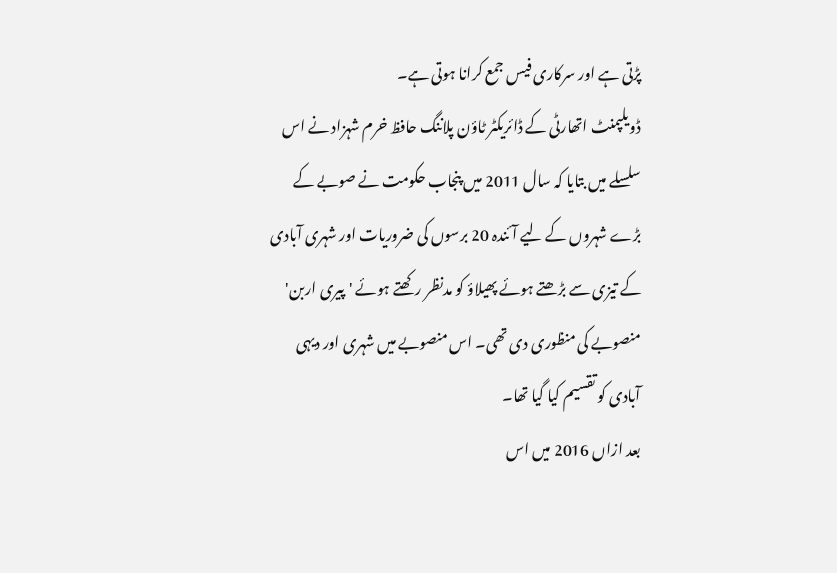پڑتی ہے اور سرکاری فیس جمع کرانا ہوتی ہے۔
ڈویلپمنٹ اتھارٹی کے ڈائریکٹر ٹاؤن پلاننگ حافظ خرم شہزاد نے اس سلسلے میں بتایا کہ سال 2011 میں پنجاب حکومت نے صوبے کے بڑے شہروں کے لیے آئندہ 20 برسوں کی ضروریات اور شہری آبادی کے تیزی سے بڑھتے ہوئے پھیلاؤ کو مدنظر رکھتے ہوئے 'پیری اربن' منصوبے کی منظوری دی تھی۔ اس منصوبے میں شہری اور دیہی آبادی کو تقسیم کیا گیا تھا۔
بعد ازاں 2016 میں اس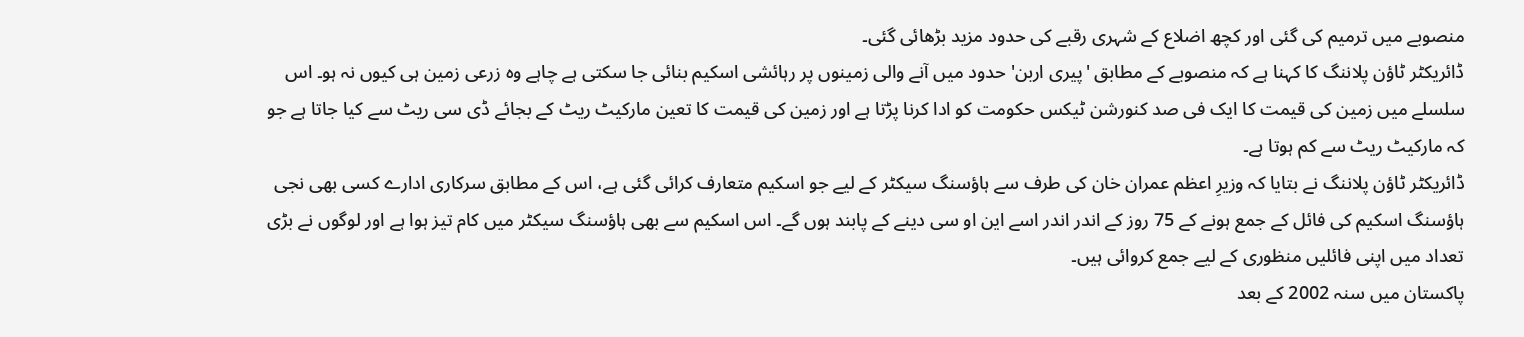منصوبے میں ترمیم کی گئی اور کچھ اضلاع کے شہری رقبے کی حدود مزید بڑھائی گئی۔
ڈائریکٹر ٹاؤن پلاننگ کا کہنا ہے کہ منصوبے کے مطابق 'پیری اربن' حدود میں آنے والی زمینوں پر رہائشی اسکیم بنائی جا سکتی ہے چاہے وہ زرعی زمین ہی کیوں نہ ہو۔ اس سلسلے میں زمین کی قیمت کا ایک فی صد کنورشن ٹیکس حکومت کو ادا کرنا پڑتا ہے اور زمین کی قیمت کا تعین مارکیٹ ریٹ کے بجائے ڈی سی ریٹ سے کیا جاتا ہے جو کہ مارکیٹ ریٹ سے کم ہوتا ہے۔
ڈائریکٹر ٹاؤن پلاننگ نے بتایا کہ وزیرِ اعظم عمران خان کی طرف سے ہاؤسنگ سیکٹر کے لیے جو اسکیم متعارف کرائی گئی ہے، اس کے مطابق سرکاری ادارے کسی بھی نجی ہاؤسنگ اسکیم کی فائل کے جمع ہونے کے 75 روز کے اندر اندر اسے این او سی دینے کے پابند ہوں گے۔ اس اسکیم سے بھی ہاؤسنگ سیکٹر میں کام تیز ہوا ہے اور لوگوں نے بڑی تعداد میں اپنی فائلیں منظوری کے لیے جمع کروائی ہیں۔
پاکستان میں سنہ 2002 کے بعد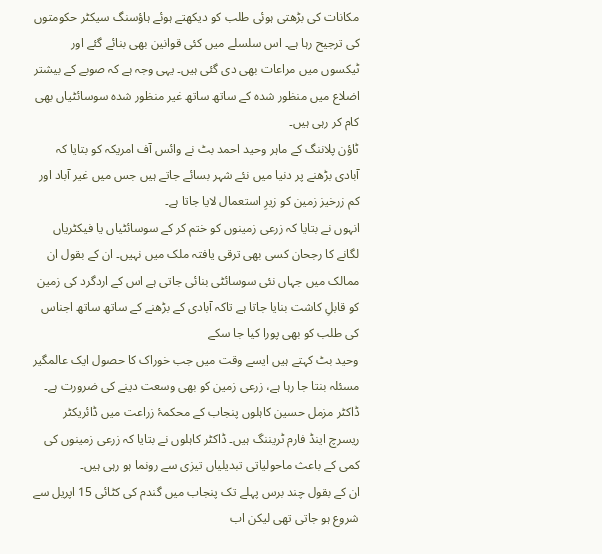مکانات کی بڑھتی ہوئی طلب کو دیکھتے ہوئے ہاؤسنگ سیکٹر حکومتوں کی ترجیح رہا ہے۔ اس سلسلے میں کئی قوانین بھی بنائے گئے اور ٹیکسوں میں مراعات بھی دی گئی ہیں۔ یہی وجہ ہے کہ صوبے کے بیشتر اضلاع میں منظور شدہ کے ساتھ ساتھ غیر منظور شدہ سوسائٹیاں بھی کام کر رہی ہیں۔
ٹاؤن پلاننگ کے ماہر وحید احمد بٹ نے وائس آف امریکہ کو بتایا کہ آبادی بڑھنے پر دنیا میں نئے شہر بسائے جاتے ہیں جس میں غیر آباد اور کم زرخیز زمین کو زیرِ استعمال لایا جاتا ہے۔
انہوں نے بتایا کہ زرعی زمینوں کو ختم کر کے سوسائٹیاں یا فیکٹریاں لگانے کا رجحان کسی بھی ترقی یافتہ ملک میں نہیں۔ ان کے بقول ان ممالک میں جہاں نئی سوسائٹی بنائی جاتی ہے اس کے اردگرد کی زمین کو قابلِ کاشت بنایا جاتا ہے تاکہ آبادی کے بڑھنے کے ساتھ ساتھ اجناس کی طلب کو بھی پورا کیا جا سکے
وحید بٹ کہتے ہیں ایسے وقت میں جب خوراک کا حصول ایک عالمگیر مسئلہ بنتا جا رہا ہے، زرعی زمین کو بھی وسعت دینے کی ضرورت ہے۔
ڈاکٹر مزمل حسین کاہلوں پنجاب کے محکمۂ زراعت میں ڈائریکٹر ریسرچ اینڈ فارم ٹریننگ ہیں۔ ڈاکٹر کاہلوں نے بتایا کہ زرعی زمینوں کی کمی کے باعث ماحولیاتی تبدیلیاں تیزی سے رونما ہو رہی ہیں۔
ان کے بقول چند برس پہلے تک پنجاب میں گندم کی کٹائی 15 اپریل سے شروع ہو جاتی تھی لیکن اب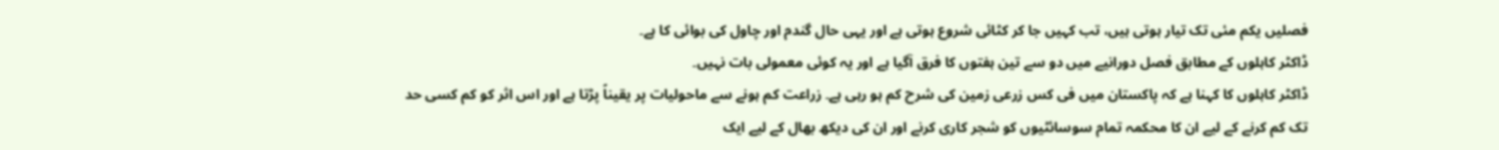فصلیں یکم مئی تک تیار ہوتی ہیں، تب کہیں جا کر کٹائی شروع ہوتی ہے اور یہی حال گندم اور چاول کی بوائی کا ہے۔
ڈاکٹر کاہلوں کے مطابق فصل دورانیے میں دو سے تین ہفتوں کا فرق آگیا ہے اور یہ کوئی معمولی بات نہیں۔
ڈاکٹر کاہلوں کا کہنا ہے کہ پاکستان میں فی کس زرعی زمین کی شرح کم ہو رہی ہے۔ زراعت کم ہونے سے ماحولیات پر یقیناً پڑتا ہے اور اس اثر کو کم کسی حد تک کم کرنے کے لیے ان کا محکمہ تمام سوسائٹیوں کو شجر کاری کرنے اور ان کی دیکھ بھال کے لیے ایک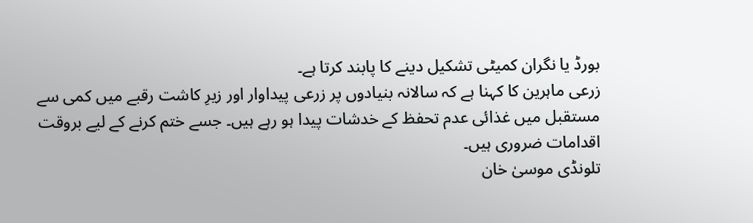بورڈ یا نگران کمیٹی تشکیل دینے کا پابند کرتا ہے۔
زرعی ماہرین کا کہنا ہے کہ سالانہ بنیادوں پر زرعی پیداوار اور زیرِ کاشت رقبے میں کمی سے مستقبل میں غذائی عدم تحفظ کے خدشات پیدا ہو رہے ہیں۔ جسے ختم کرنے کے لیے بروقت اقدامات ضروری ہیں۔
تلونڈی موسیٰ خان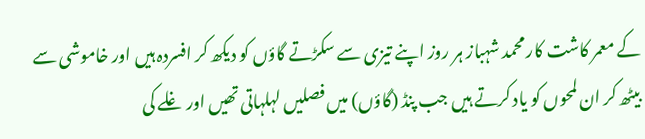کے معمر کاشت کار محمد شہباز ہر روز اپنے تیزی سے سکڑتے گاؤں کو دیکھ کر افسردہ ہیں اور خاموشی سے بیٹھ کر ان لمحوں کو یاد کرتے ہیں جب پنڈ (گاؤں) میں فصلیں لہلہاتی تھیں اور غلے کی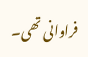فراوانی تھی۔